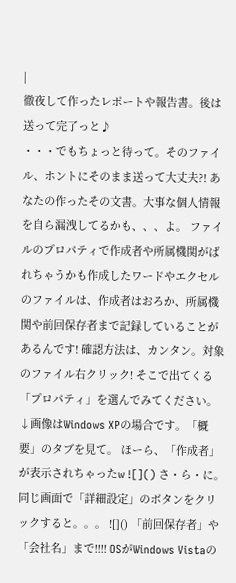|
徹夜して作ったレポートや報告書。後は送って完了っと♪
・・・でもちょっと待って。そのファイル、ホントにそのまま送って大丈夫?! あなたの作ったその文書。大事な個人情報を自ら漏洩してるかも、、、よ。 ファイルのプロパティで作成者や所属機関がばれちゃうかも作成したワードやエクセルのファイルは、作成者はおろか、所属機関や前回保存者まで記録していることがあるんです! 確認方法は、カンタン。対象のファイル右クリック! そこで出てくる「プロパティ」を選んでみてください。 ↓画像はWindows XPの場合です。「概要」のタブを見て。 ほーら、「作成者」が表示されちゃったw ![]() さ・ら・に。同じ画面で「詳細設定」のボタンをクリックすると。。。 ![]() 「前回保存者」や「会社名」まで!!!! OSがWindows Vistaの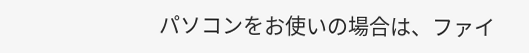パソコンをお使いの場合は、ファイ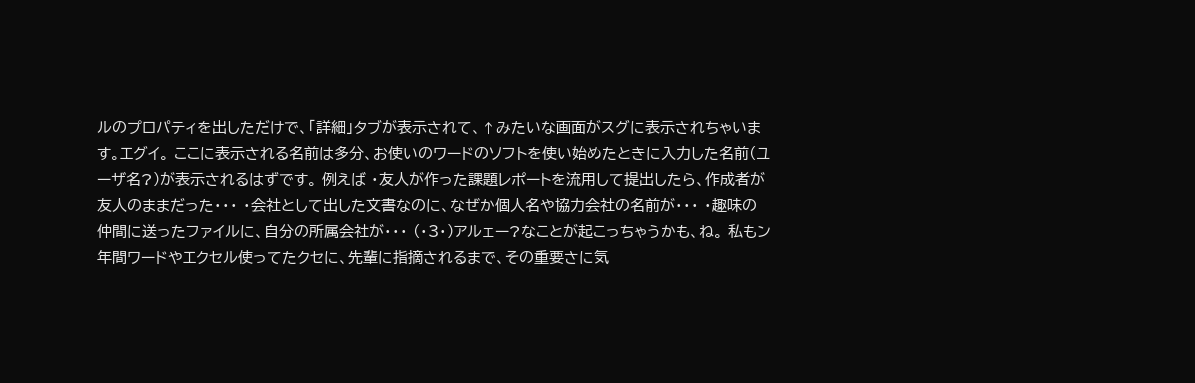ルのプロパティを出しただけで、「詳細」タブが表示されて、↑みたいな画面がスグに表示されちゃいます。エグイ。 ここに表示される名前は多分、お使いのワードのソフトを使い始めたときに入力した名前(ユーザ名?)が表示されるはずです。 例えば ・友人が作った課題レポートを流用して提出したら、作成者が友人のままだった・・・ ・会社として出した文書なのに、なぜか個人名や協力会社の名前が・・・ ・趣味の仲間に送ったファイルに、自分の所属会社が・・・ (・3・)アルェー?なことが起こっちゃうかも、ね。 私もン年間ワードやエクセル使ってたクセに、先輩に指摘されるまで、その重要さに気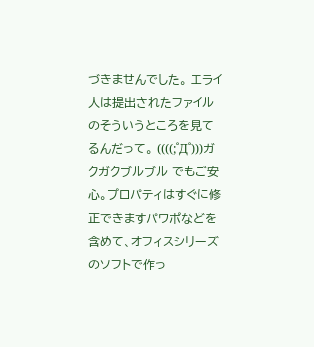づきませんでした。 エライ人は提出されたファイルのそういうところを見てるんだって。 ((((;゜Д゜)))ガクガクブルブル でもご安心。プロパティはすぐに修正できますパワポなどを含めて、オフィスシリーズのソフトで作っ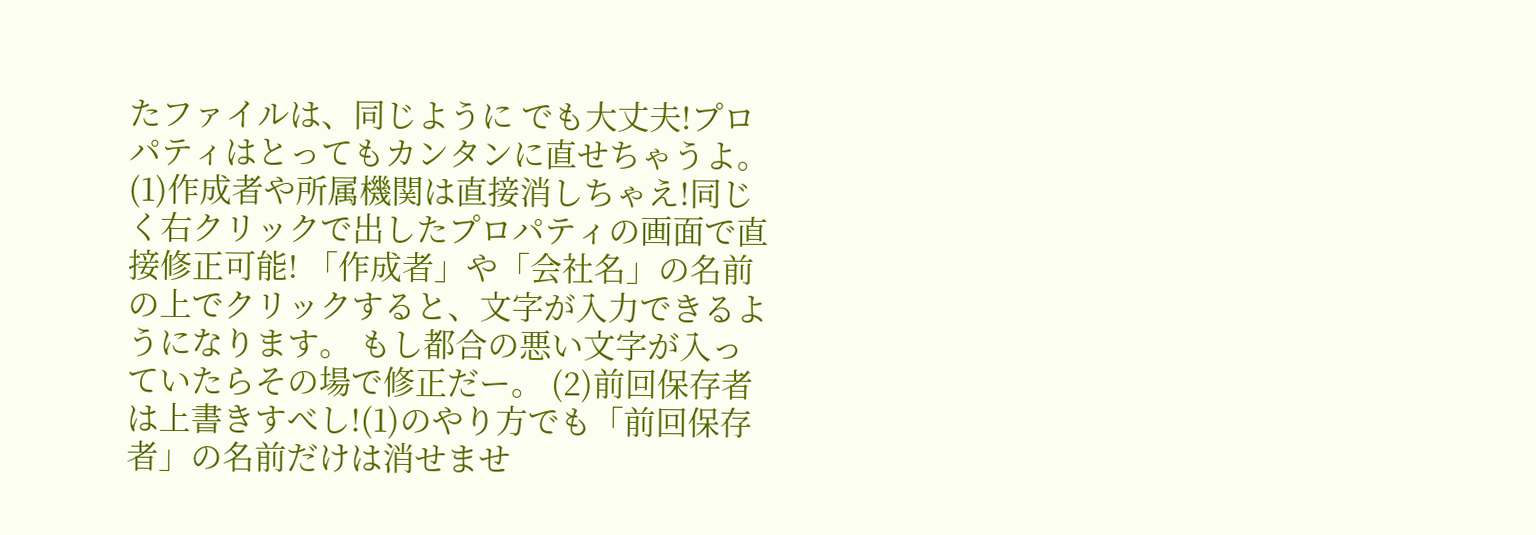たファイルは、同じように でも大丈夫!プロパティはとってもカンタンに直せちゃうよ。 (1)作成者や所属機関は直接消しちゃえ!同じく右クリックで出したプロパティの画面で直接修正可能! 「作成者」や「会社名」の名前の上でクリックすると、文字が入力できるようになります。 もし都合の悪い文字が入っていたらその場で修正だー。 (2)前回保存者は上書きすべし!(1)のやり方でも「前回保存者」の名前だけは消せませ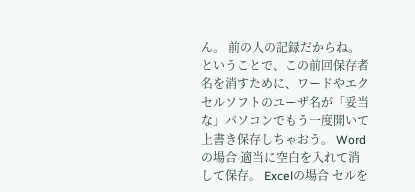ん。 前の人の記録だからね。ということで、この前回保存者名を消すために、ワードやエクセルソフトのユーザ名が「妥当な」パソコンでもう一度開いて上書き保存しちゃおう。 Wordの場合 適当に空白を入れて消して保存。 Excelの場合 セルを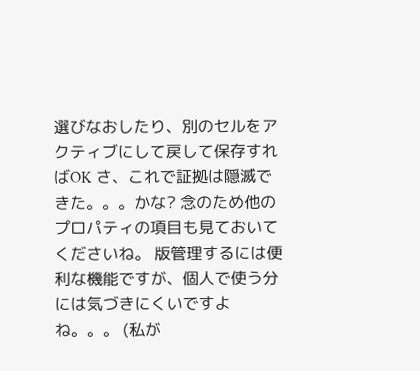選びなおしたり、別のセルをアクティブにして戻して保存すればOK さ、これで証拠は隠滅できた。。。かな? 念のため他のプロパティの項目も見ておいてくださいね。 版管理するには便利な機能ですが、個人で使う分には気づきにくいですよね。。。 (私が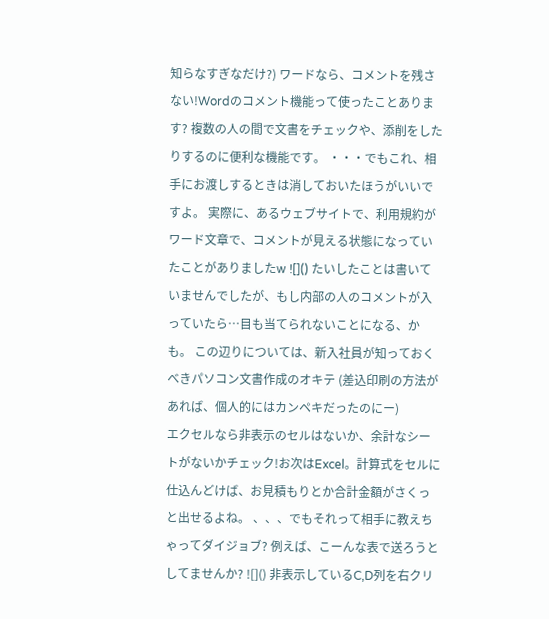知らなすぎなだけ?) ワードなら、コメントを残さない!Wordのコメント機能って使ったことあります? 複数の人の間で文書をチェックや、添削をしたりするのに便利な機能です。 ・・・でもこれ、相手にお渡しするときは消しておいたほうがいいですよ。 実際に、あるウェブサイトで、利用規約がワード文章で、コメントが見える状態になっていたことがありましたw ![]() たいしたことは書いていませんでしたが、もし内部の人のコメントが入っていたら…目も当てられないことになる、かも。 この辺りについては、新入社員が知っておくべきパソコン文書作成のオキテ (差込印刷の方法があれば、個人的にはカンペキだったのにー)
エクセルなら非表示のセルはないか、余計なシートがないかチェック!お次はExcel。計算式をセルに仕込んどけば、お見積もりとか合計金額がさくっと出せるよね。 、、、でもそれって相手に教えちゃってダイジョブ? 例えば、こーんな表で送ろうとしてませんか? ![]() 非表示しているC,D列を右クリ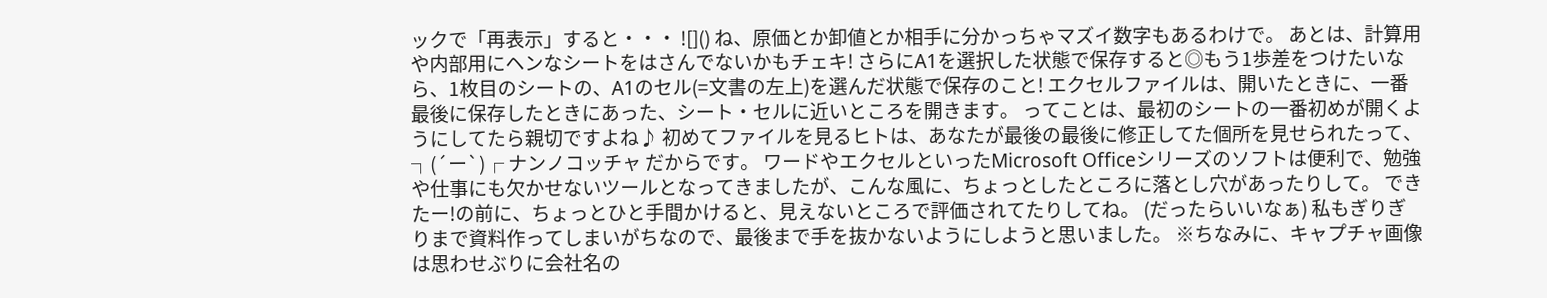ックで「再表示」すると・・・ ![]() ね、原価とか卸値とか相手に分かっちゃマズイ数字もあるわけで。 あとは、計算用や内部用にヘンなシートをはさんでないかもチェキ! さらにA1を選択した状態で保存すると◎もう1歩差をつけたいなら、1枚目のシートの、A1のセル(=文書の左上)を選んだ状態で保存のこと! エクセルファイルは、開いたときに、一番最後に保存したときにあった、シート・セルに近いところを開きます。 ってことは、最初のシートの一番初めが開くようにしてたら親切ですよね♪ 初めてファイルを見るヒトは、あなたが最後の最後に修正してた個所を見せられたって、┐(´ー`)┌ ナンノコッチャ だからです。 ワードやエクセルといったMicrosoft Officeシリーズのソフトは便利で、勉強や仕事にも欠かせないツールとなってきましたが、こんな風に、ちょっとしたところに落とし穴があったりして。 できたー!の前に、ちょっとひと手間かけると、見えないところで評価されてたりしてね。 (だったらいいなぁ) 私もぎりぎりまで資料作ってしまいがちなので、最後まで手を抜かないようにしようと思いました。 ※ちなみに、キャプチャ画像は思わせぶりに会社名の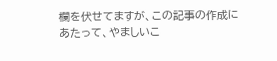欄を伏せてますが、この記事の作成にあたって、やましいこ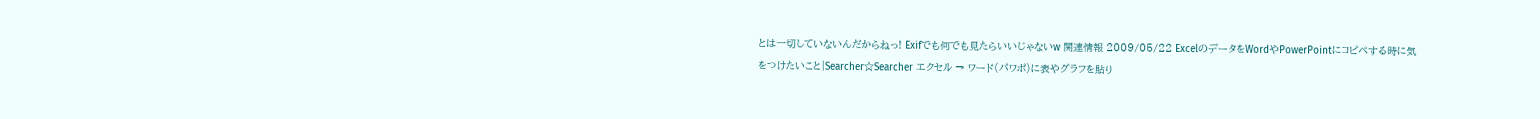とは一切していないんだからねっ! Exifでも何でも見たらいいじゃないw 関連情報 2009/05/22 ExcelのデータをWordやPowerPointにコピペする時に気をつけたいこと|Searcher☆Searcher エクセル → ワード(パワポ)に表やグラフを貼り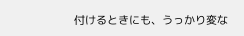付けるときにも、うっかり変な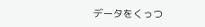データをくっつ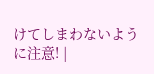けてしまわないように注意! |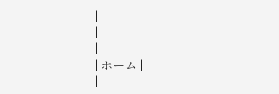|
|
|
| ホーム |
|